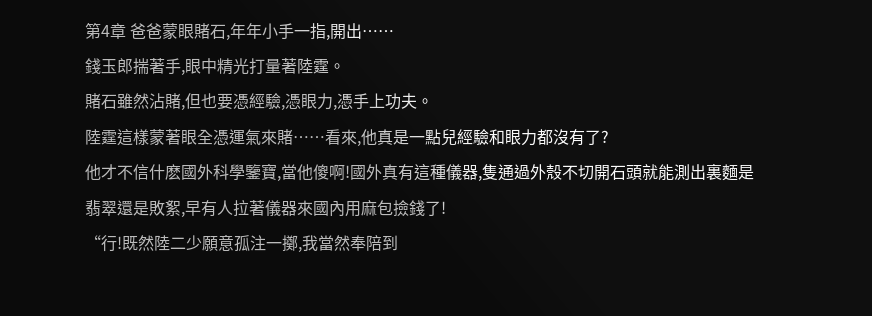第4章 爸爸蒙眼賭石,年年小手一指,開出……
錢玉郎揣著手,眼中精光打量著陸霆。
賭石雖然沾賭,但也要憑經驗,憑眼力,憑手上功夫。
陸霆這樣蒙著眼全憑運氣來賭……看來,他真是一點兒經驗和眼力都沒有了?
他才不信什麽國外科學鑒寶,當他傻啊!國外真有這種儀器,隻通過外殼不切開石頭就能測出裏麵是翡翠還是敗絮,早有人拉著儀器來國內用麻包撿錢了!
“行!既然陸二少願意孤注一擲,我當然奉陪到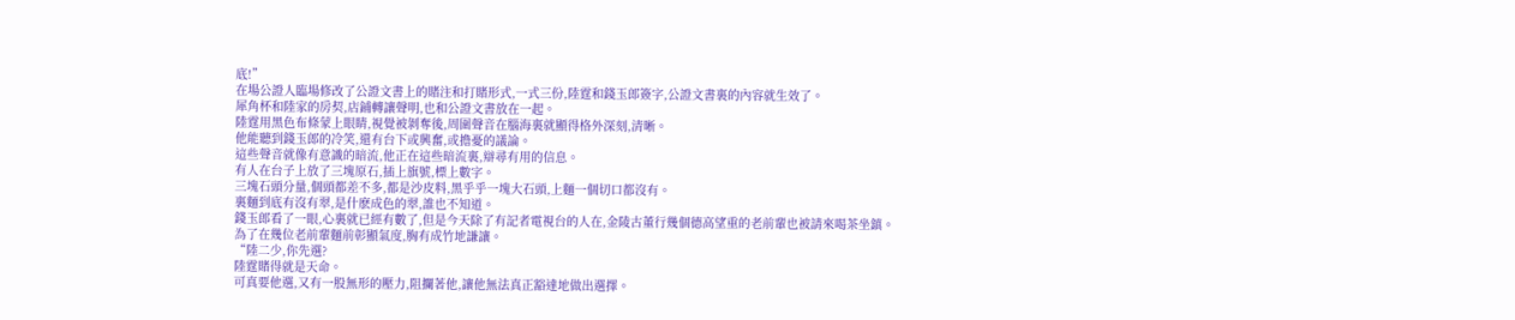底!”
在場公證人臨場修改了公證文書上的賭注和打賭形式,一式三份,陸霆和錢玉郎簽字,公證文書裏的內容就生效了。
犀角杯和陸家的房契,店鋪轉讓聲明,也和公證文書放在一起。
陸霆用黑色布條蒙上眼睛,視覺被剝奪後,周圍聲音在腦海裏就顯得格外深刻,清晰。
他能聽到錢玉郎的冷笑,還有台下或興奮,或擔憂的議論。
這些聲音就像有意識的暗流,他正在這些暗流裏,辯尋有用的信息。
有人在台子上放了三塊原石,插上旗號,標上數字。
三塊石頭分量,個頭都差不多,都是沙皮料,黑乎乎一塊大石頭,上麵一個切口都沒有。
裏麵到底有沒有翠,是什麽成色的翠,誰也不知道。
錢玉郎看了一眼,心裏就已經有數了,但是今天除了有記者電視台的人在,金陵古董行幾個德高望重的老前輩也被請來喝茶坐鎮。
為了在幾位老前輩麵前彰顯氣度,胸有成竹地謙讓。
“陸二少,你先選?
陸霆賭得就是天命。
可真要他選,又有一股無形的壓力,阻攔著他,讓他無法真正豁達地做出選擇。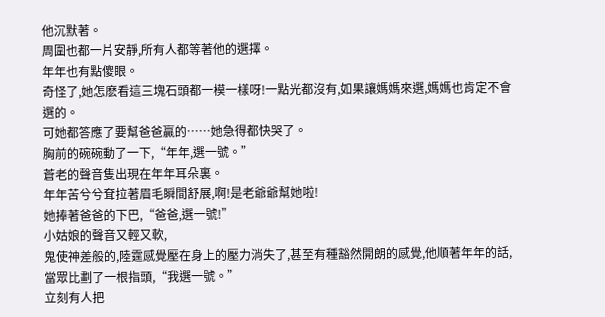他沉默著。
周圍也都一片安靜,所有人都等著他的選擇。
年年也有點傻眼。
奇怪了,她怎麽看這三塊石頭都一模一樣呀!一點光都沒有,如果讓媽媽來選,媽媽也肯定不會選的。
可她都答應了要幫爸爸贏的……她急得都快哭了。
胸前的碗碗動了一下,“年年,選一號。”
蒼老的聲音隻出現在年年耳朵裏。
年年苦兮兮耷拉著眉毛瞬間舒展,啊!是老爺爺幫她啦!
她捧著爸爸的下巴,“爸爸,選一號!”
小姑娘的聲音又輕又軟,
鬼使神差般的,陸霆感覺壓在身上的壓力消失了,甚至有種豁然開朗的感覺,他順著年年的話,當眾比劃了一根指頭,“我選一號。”
立刻有人把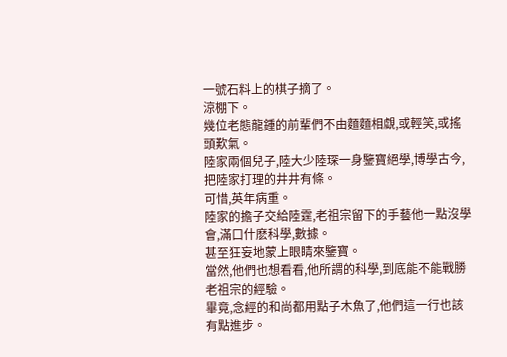一號石料上的棋子摘了。
涼棚下。
幾位老態龍鍾的前輩們不由麵麵相覷,或輕笑,或搖頭歎氣。
陸家兩個兒子,陸大少陸琛一身鑒寶絕學,博學古今,把陸家打理的井井有條。
可惜,英年病重。
陸家的擔子交給陸霆,老祖宗留下的手藝他一點沒學會,滿口什麽科學,數據。
甚至狂妄地蒙上眼睛來鑒寶。
當然,他們也想看看,他所謂的科學,到底能不能戰勝老祖宗的經驗。
畢竟,念經的和尚都用點子木魚了,他們這一行也該有點進步。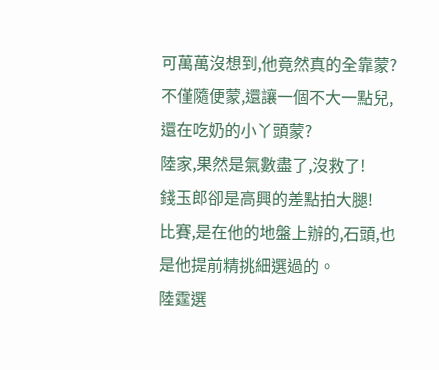可萬萬沒想到,他竟然真的全靠蒙?
不僅隨便蒙,還讓一個不大一點兒,還在吃奶的小丫頭蒙?
陸家,果然是氣數盡了,沒救了!
錢玉郎卻是高興的差點拍大腿!
比賽,是在他的地盤上辦的,石頭,也是他提前精挑細選過的。
陸霆選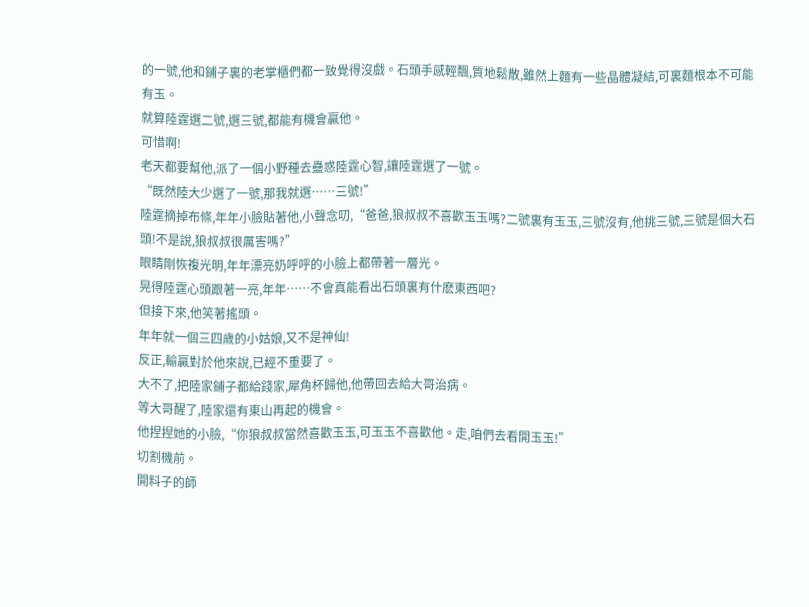的一號,他和鋪子裏的老掌櫃們都一致覺得沒戲。石頭手感輕飄,質地鬆散,雖然上麵有一些晶體凝結,可裏麵根本不可能有玉。
就算陸霆選二號,選三號,都能有機會贏他。
可惜啊!
老天都要幫他,派了一個小野種去蠱惑陸霆心智,讓陸霆選了一號。
“既然陸大少選了一號,那我就選……三號!”
陸霆摘掉布條,年年小臉貼著他,小聲念叨,“爸爸,狼叔叔不喜歡玉玉嗎?二號裏有玉玉,三號沒有,他挑三號,三號是個大石頭!不是說,狼叔叔很厲害嗎?”
眼睛剛恢複光明,年年漂亮奶呼呼的小臉上都帶著一層光。
晃得陸霆心頭跟著一亮,年年……不會真能看出石頭裏有什麽東西吧?
但接下來,他笑著搖頭。
年年就一個三四歲的小姑娘,又不是神仙!
反正,輸贏對於他來說,已經不重要了。
大不了,把陸家鋪子都給錢家,犀角杯歸他,他帶回去給大哥治病。
等大哥醒了,陸家還有東山再起的機會。
他捏捏她的小臉,“你狼叔叔當然喜歡玉玉,可玉玉不喜歡他。走,咱們去看開玉玉!”
切割機前。
開料子的師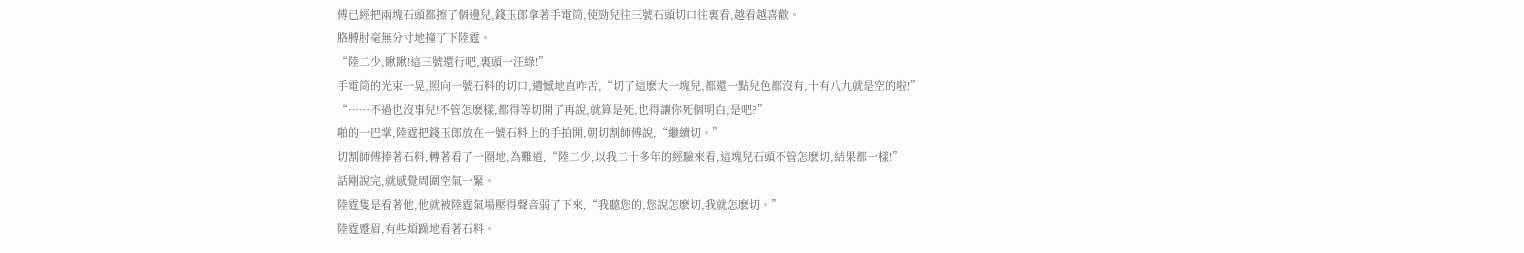傅已經把兩塊石頭都擦了個邊兒,錢玉郎拿著手電筒,使勁兒往三號石頭切口往裏看,越看越喜歡。
胳膊肘毫無分寸地撞了下陸霆。
“陸二少,瞅瞅!這三號還行吧,裏頭一汪綠!”
手電筒的光束一晃,照向一號石料的切口,遺憾地直咋舌,“切了這麽大一塊兒,都還一點兒色都沒有,十有八九就是空的啦!”
“……不過也沒事兒!不管怎麽樣,都得等切開了再說,就算是死,也得讓你死個明白,是吧?”
啪的一巴掌,陸霆把錢玉郎放在一號石料上的手拍開,朝切割師傅說,“繼續切。”
切割師傅捧著石料,轉著看了一圈地,為難道,“陸二少,以我二十多年的經驗來看,這塊兒石頭不管怎麽切,結果都一樣!”
話剛說完,就感覺周圍空氣一緊。
陸霆隻是看著他,他就被陸霆氣場壓得聲音弱了下來,“我聽您的,您說怎麽切,我就怎麽切。”
陸霆蹙眉,有些煩躁地看著石料。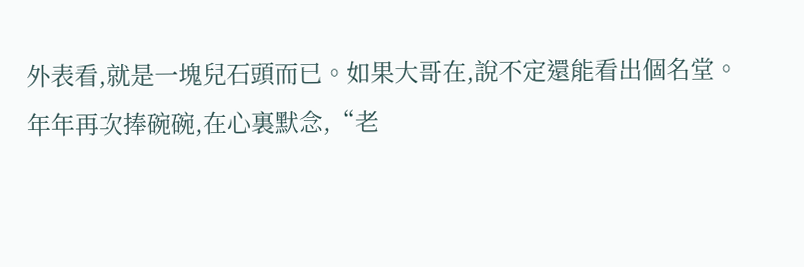外表看,就是一塊兒石頭而已。如果大哥在,說不定還能看出個名堂。
年年再次捧碗碗,在心裏默念,“老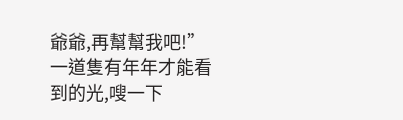爺爺,再幫幫我吧!”
一道隻有年年才能看到的光,嗖一下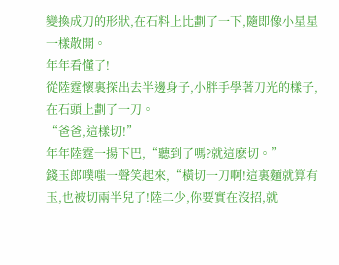變換成刀的形狀,在石料上比劃了一下,隨即像小星星一樣散開。
年年看懂了!
從陸霆懷裏探出去半邊身子,小胖手學著刀光的樣子,在石頭上劃了一刀。
“爸爸,這樣切!”
年年陸霆一揚下巴,“聽到了嗎?就這麽切。”
錢玉郎噗嗤一聲笑起來,“橫切一刀啊!這裏麵就算有玉,也被切兩半兒了!陸二少,你要實在沒招,就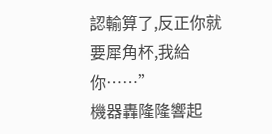認輸算了,反正你就要犀角杯,我給你……”
機器轟隆隆響起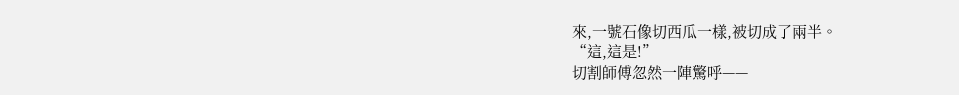來,一號石像切西瓜一樣,被切成了兩半。
“這,這是!”
切割師傅忽然一陣驚呼——